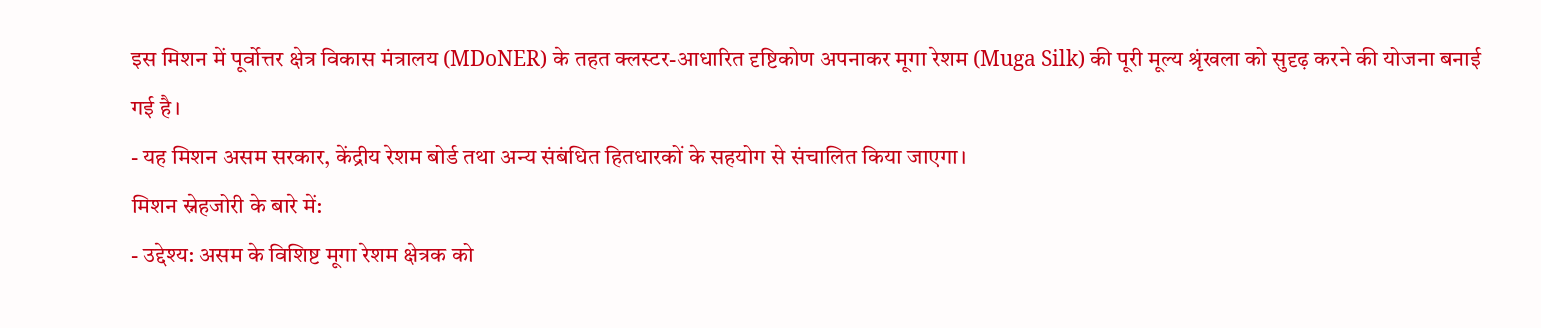इस मिशन में पूर्वोत्तर क्षेत्र विकास मंत्रालय (MDoNER) के तहत क्लस्टर-आधारित दृष्टिकोण अपनाकर मूगा रेशम (Muga Silk) की पूरी मूल्य श्रृंखला को सुदृढ़ करने की योजना बनाई गई है।
- यह मिशन असम सरकार, केंद्रीय रेशम बोर्ड तथा अन्य संबंधित हितधारकों के सहयोग से संचालित किया जाएगा।
मिशन स्नेहजोरी के बारे में:
- उद्देश्य: असम के विशिष्ट मूगा रेशम क्षेत्रक को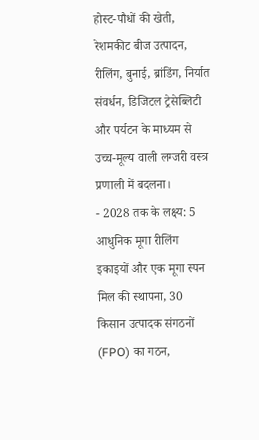होस्ट-पौधों की खेती, रेशमकीट बीज उत्पादन, रीलिंग, बुनाई, ब्रांडिंग, निर्यात संवर्धन, डिजिटल ट्रेसेब्लिटी और पर्यटन के माध्यम से उच्च-मूल्य वाली लग्जरी वस्त्र प्रणाली में बदलना।
- 2028 तक के लक्ष्य: 5 आधुनिक मूगा रीलिंग इकाइयों और एक मूगा स्पन मिल की स्थापना, 30 किसान उत्पादक संगठनों (FPO) का गठन,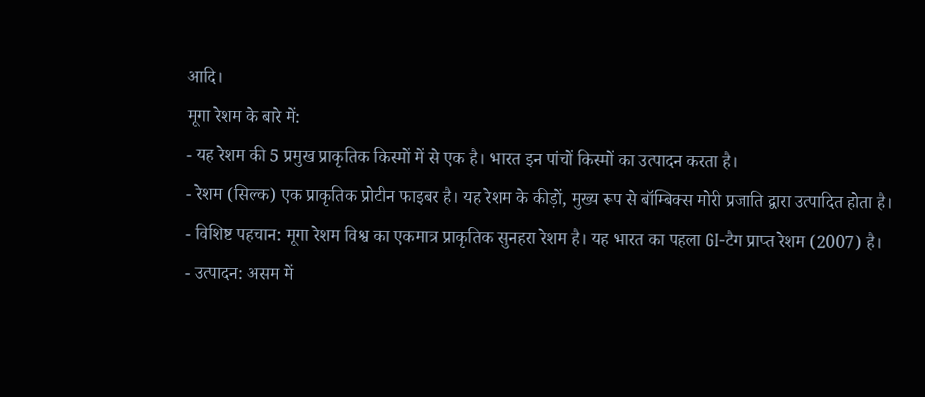आदि।
मूगा रेशम के बारे में:
- यह रेशम की 5 प्रमुख प्राकृतिक किस्मों में से एक है। भारत इन पांचों किस्मों का उत्पादन करता है।
- रेशम (सिल्क) एक प्राकृतिक प्रोटीन फाइबर है। यह रेशम के कीड़ों, मुख्य रूप से बॉम्बिक्स मोरी प्रजाति द्वारा उत्पादित होता है।
- विशिष्ट पहचान: मूगा रेशम विश्व का एकमात्र प्राकृतिक सुनहरा रेशम है। यह भारत का पहला GI-टैग प्राप्त रेशम (2007) है।
- उत्पादन: असम में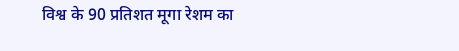विश्व के 90 प्रतिशत मूगा रेशम का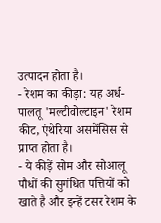उत्पादन होता है।
- रेशम का कीड़ा: यह अर्ध-पालतू 'मल्टीवोल्टाइन' रेशम कीट, एंथेरिया असमेंसिस से प्राप्त होता है।
- ये कीड़ें सोम और सोआलू पौधों की सुगंधित पत्तियों को खाते है और इन्हें टसर रेशम के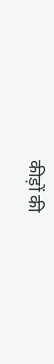कीड़ों की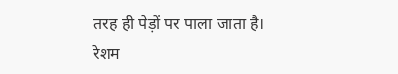तरह ही पेड़ों पर पाला जाता है।
रेशम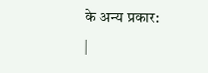के अन्य प्रकार:
|